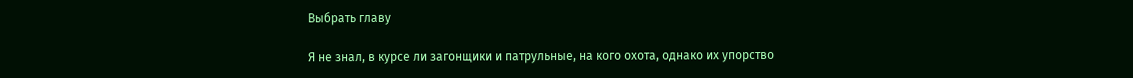Выбрать главу

Я не знал, в курсе ли загонщики и патрульные, на кого охота, однако их упорство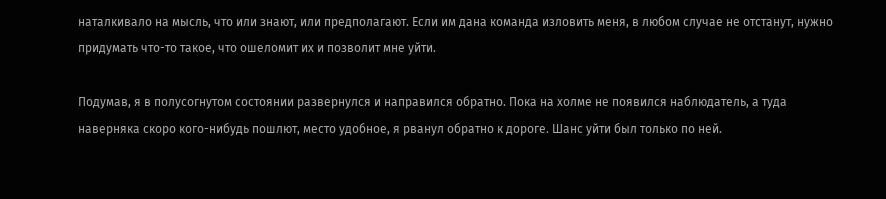наталкивало на мысль, что или знают, или предполагают. Если им дана команда изловить меня, в любом случае не отстанут, нужно придумать что-то такое, что ошеломит их и позволит мне уйти.

Подумав, я в полусогнутом состоянии развернулся и направился обратно. Пока на холме не появился наблюдатель, а туда наверняка скоро кого-нибудь пошлют, место удобное, я рванул обратно к дороге. Шанс уйти был только по ней.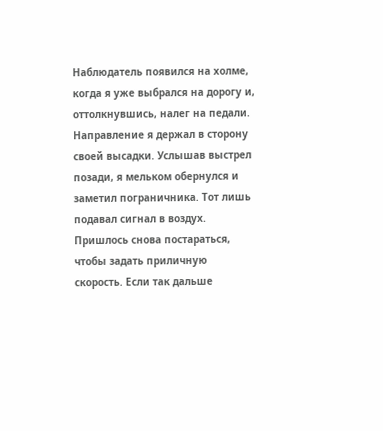Наблюдатель появился на холме, когда я уже выбрался на дорогу и, оттолкнувшись, налег на педали. Направление я держал в сторону своей высадки. Услышав выстрел позади, я мельком обернулся и заметил пограничника. Тот лишь подавал сигнал в воздух. Пришлось снова постараться, чтобы задать приличную скорость. Если так дальше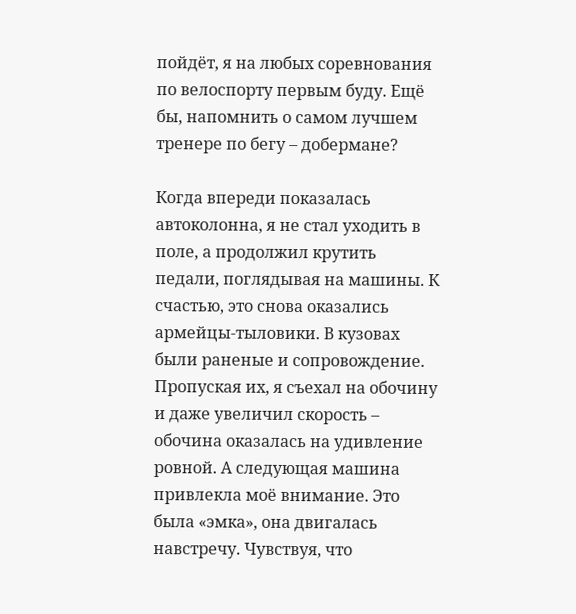пойдёт, я на любых соревнования по велоспорту первым буду. Ещё бы, напомнить о самом лучшем тренере по бегу – добермане?

Когда впереди показалась автоколонна, я не стал уходить в поле, а продолжил крутить педали, поглядывая на машины. К счастью, это снова оказались армейцы-тыловики. В кузовах были раненые и сопровождение. Пропуская их, я съехал на обочину и даже увеличил скорость – обочина оказалась на удивление ровной. А следующая машина привлекла моё внимание. Это была «эмка», она двигалась навстречу. Чувствуя, что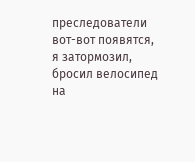преследователи вот-вот появятся, я затормозил, бросил велосипед на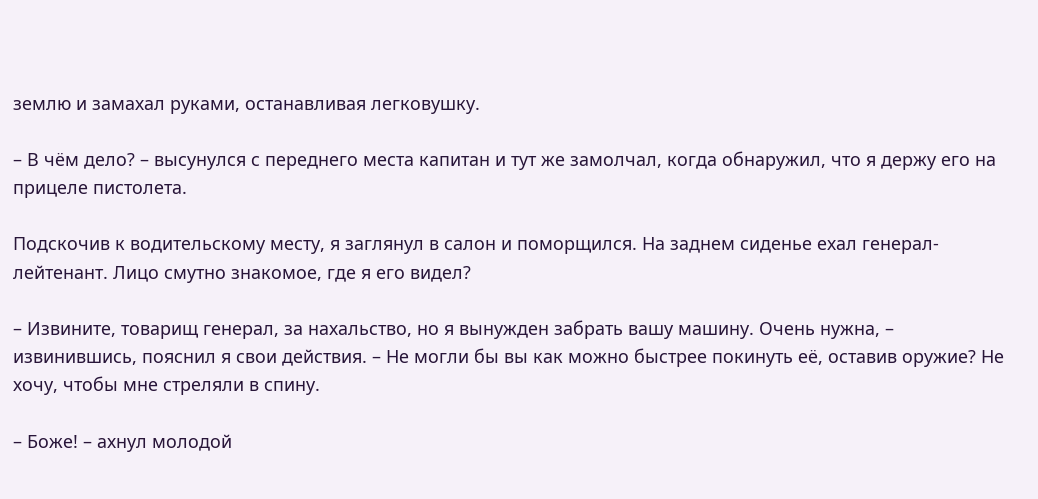землю и замахал руками, останавливая легковушку.

– В чём дело? – высунулся с переднего места капитан и тут же замолчал, когда обнаружил, что я держу его на прицеле пистолета.

Подскочив к водительскому месту, я заглянул в салон и поморщился. На заднем сиденье ехал генерал-лейтенант. Лицо смутно знакомое, где я его видел?

– Извините, товарищ генерал, за нахальство, но я вынужден забрать вашу машину. Очень нужна, – извинившись, пояснил я свои действия. – Не могли бы вы как можно быстрее покинуть её, оставив оружие? Не хочу, чтобы мне стреляли в спину.

– Боже! – ахнул молодой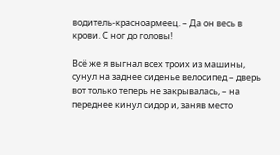водитель-красноармеец. – Да он весь в крови. С ног до головы!

Всё же я выгнал всех троих из машины, сунул на заднее сиденье велосипед – дверь вот только теперь не закрывалась, – на переднее кинул сидор и, заняв место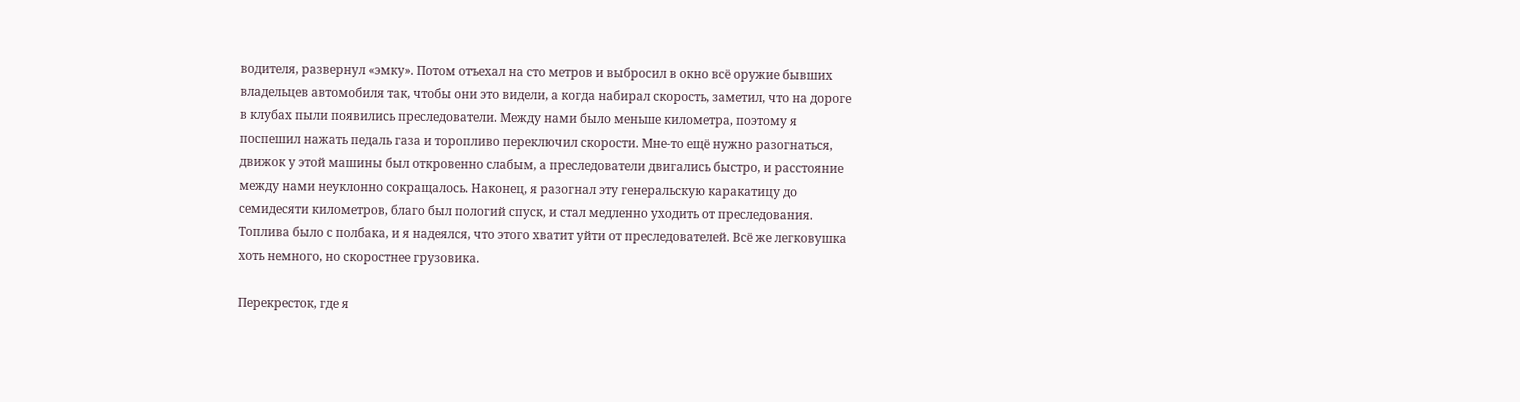водителя, развернул «эмку». Потом отъехал на сто метров и выбросил в окно всё оружие бывших владельцев автомобиля так, чтобы они это видели, а когда набирал скорость, заметил, что на дороге в клубах пыли появились преследователи. Между нами было меньше километра, поэтому я поспешил нажать педаль газа и торопливо переключил скорости. Мне-то ещё нужно разогнаться, движок у этой машины был откровенно слабым, а преследователи двигались быстро, и расстояние между нами неуклонно сокращалось. Наконец, я разогнал эту генеральскую каракатицу до семидесяти километров, благо был пологий спуск, и стал медленно уходить от преследования. Топлива было с полбака, и я надеялся, что этого хватит уйти от преследователей. Всё же легковушка хоть немного, но скоростнее грузовика.

Перекресток, где я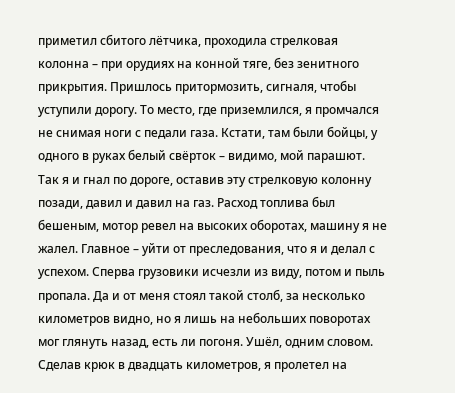приметил сбитого лётчика, проходила стрелковая колонна – при орудиях на конной тяге, без зенитного прикрытия. Пришлось притормозить, сигналя, чтобы уступили дорогу. То место, где приземлился, я промчался не снимая ноги с педали газа. Кстати, там были бойцы, у одного в руках белый свёрток – видимо, мой парашют. Так я и гнал по дороге, оставив эту стрелковую колонну позади, давил и давил на газ. Расход топлива был бешеным, мотор ревел на высоких оборотах, машину я не жалел. Главное – уйти от преследования, что я и делал с успехом. Сперва грузовики исчезли из виду, потом и пыль пропала. Да и от меня стоял такой столб, за несколько километров видно, но я лишь на небольших поворотах мог глянуть назад, есть ли погоня. Ушёл, одним словом. Сделав крюк в двадцать километров, я пролетел на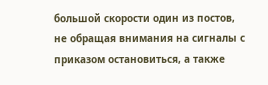большой скорости один из постов, не обращая внимания на сигналы с приказом остановиться, а также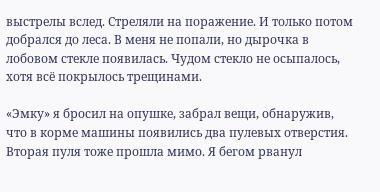выстрелы вслед. Стреляли на поражение. И только потом добрался до леса. В меня не попали, но дырочка в лобовом стекле появилась. Чудом стекло не осыпалось, хотя всё покрылось трещинами.

«Эмку» я бросил на опушке, забрал вещи, обнаружив, что в корме машины появились два пулевых отверстия. Вторая пуля тоже прошла мимо. Я бегом рванул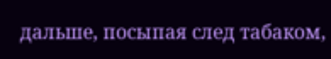дальше, посыпая след табаком,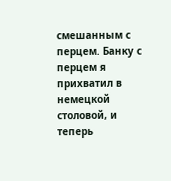смешанным с перцем. Банку с перцем я прихватил в немецкой столовой, и теперь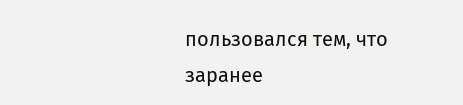пользовался тем, что заранее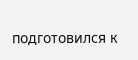подготовился к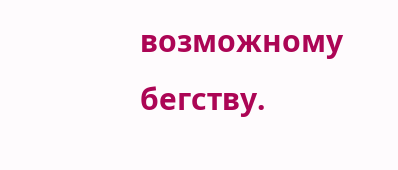возможному бегству.